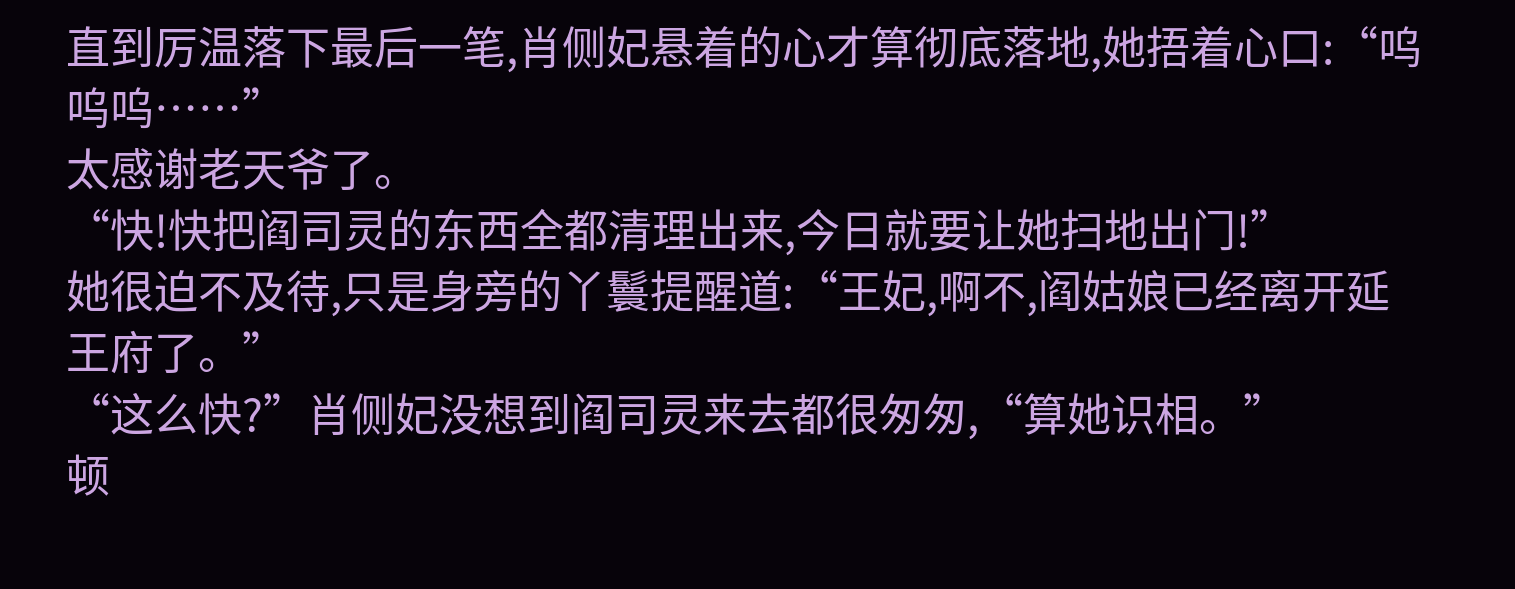直到厉温落下最后一笔,肖侧妃悬着的心才算彻底落地,她捂着心口:“呜呜呜……”
太感谢老天爷了。
“快!快把阎司灵的东西全都清理出来,今日就要让她扫地出门!”
她很迫不及待,只是身旁的丫鬟提醒道:“王妃,啊不,阎姑娘已经离开延王府了。”
“这么快?”肖侧妃没想到阎司灵来去都很匆匆,“算她识相。”
顿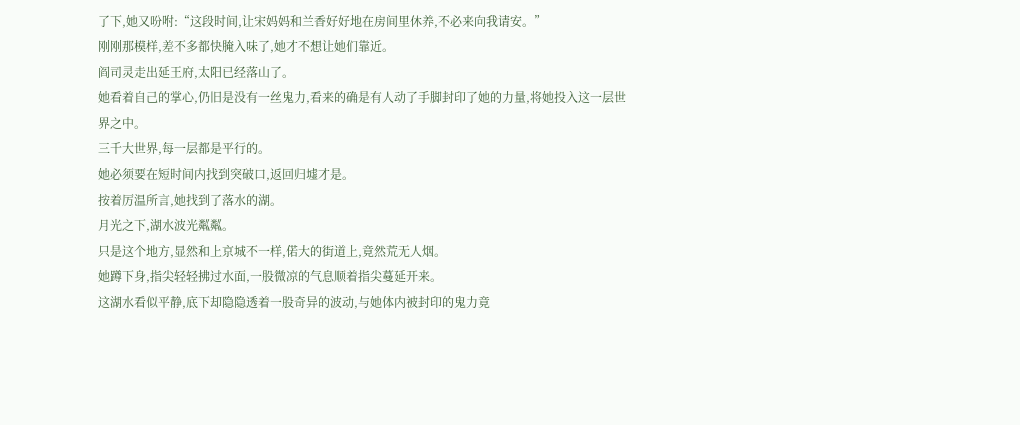了下,她又吩咐:“这段时间,让宋妈妈和兰香好好地在房间里休养,不必来向我请安。”
刚刚那模样,差不多都快腌入味了,她才不想让她们靠近。
阎司灵走出延王府,太阳已经落山了。
她看着自己的掌心,仍旧是没有一丝鬼力,看来的确是有人动了手脚封印了她的力量,将她投入这一层世界之中。
三千大世界,每一层都是平行的。
她必须要在短时间内找到突破口,返回归墟才是。
按着厉温所言,她找到了落水的湖。
月光之下,湖水波光粼粼。
只是这个地方,显然和上京城不一样,偌大的街道上,竟然荒无人烟。
她蹲下身,指尖轻轻拂过水面,一股微凉的气息顺着指尖蔓延开来。
这湖水看似平静,底下却隐隐透着一股奇异的波动,与她体内被封印的鬼力竟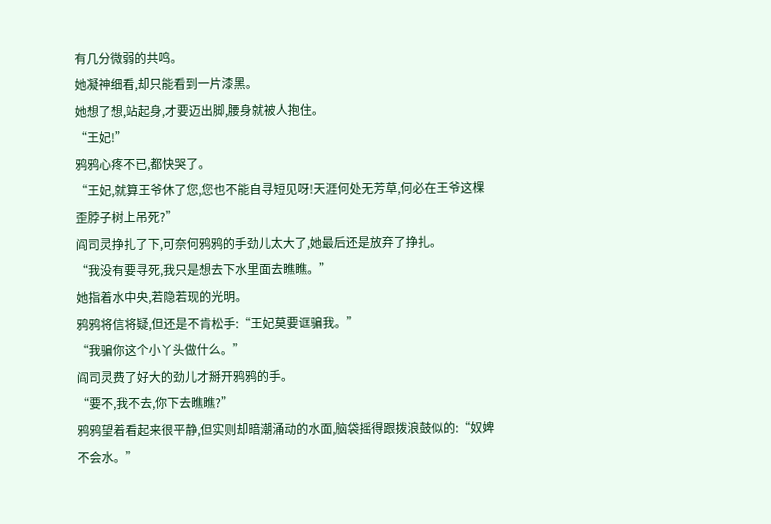有几分微弱的共鸣。
她凝神细看,却只能看到一片漆黑。
她想了想,站起身,才要迈出脚,腰身就被人抱住。
“王妃!”
鸦鸦心疼不已,都快哭了。
“王妃,就算王爷休了您,您也不能自寻短见呀!天涯何处无芳草,何必在王爷这棵歪脖子树上吊死?”
阎司灵挣扎了下,可奈何鸦鸦的手劲儿太大了,她最后还是放弃了挣扎。
“我没有要寻死,我只是想去下水里面去瞧瞧。”
她指着水中央,若隐若现的光明。
鸦鸦将信将疑,但还是不肯松手:“王妃莫要诓骗我。”
“我骗你这个小丫头做什么。”
阎司灵费了好大的劲儿才掰开鸦鸦的手。
“要不,我不去,你下去瞧瞧?”
鸦鸦望着看起来很平静,但实则却暗潮涌动的水面,脑袋摇得跟拨浪鼓似的:“奴婢不会水。”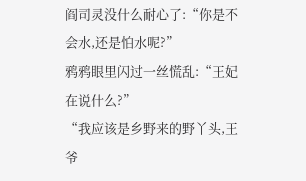阎司灵没什么耐心了:“你是不会水,还是怕水呢?”
鸦鸦眼里闪过一丝慌乱:“王妃在说什么?”
“我应该是乡野来的野丫头,王爷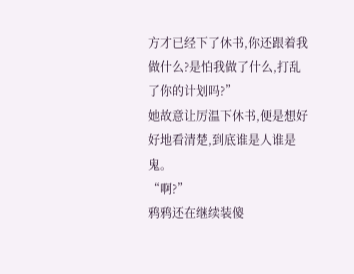方才已经下了休书,你还跟着我做什么?是怕我做了什么,打乱了你的计划吗?”
她故意让厉温下休书,便是想好好地看清楚,到底谁是人谁是鬼。
“啊?”
鸦鸦还在继续装傻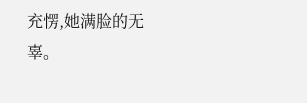充愣,她满脸的无辜。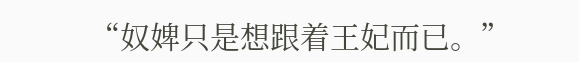“奴婢只是想跟着王妃而已。”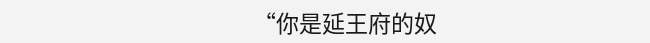“你是延王府的奴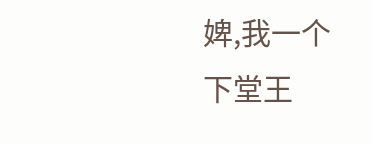婢,我一个下堂王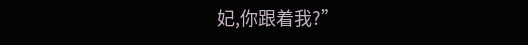妃,你跟着我?”